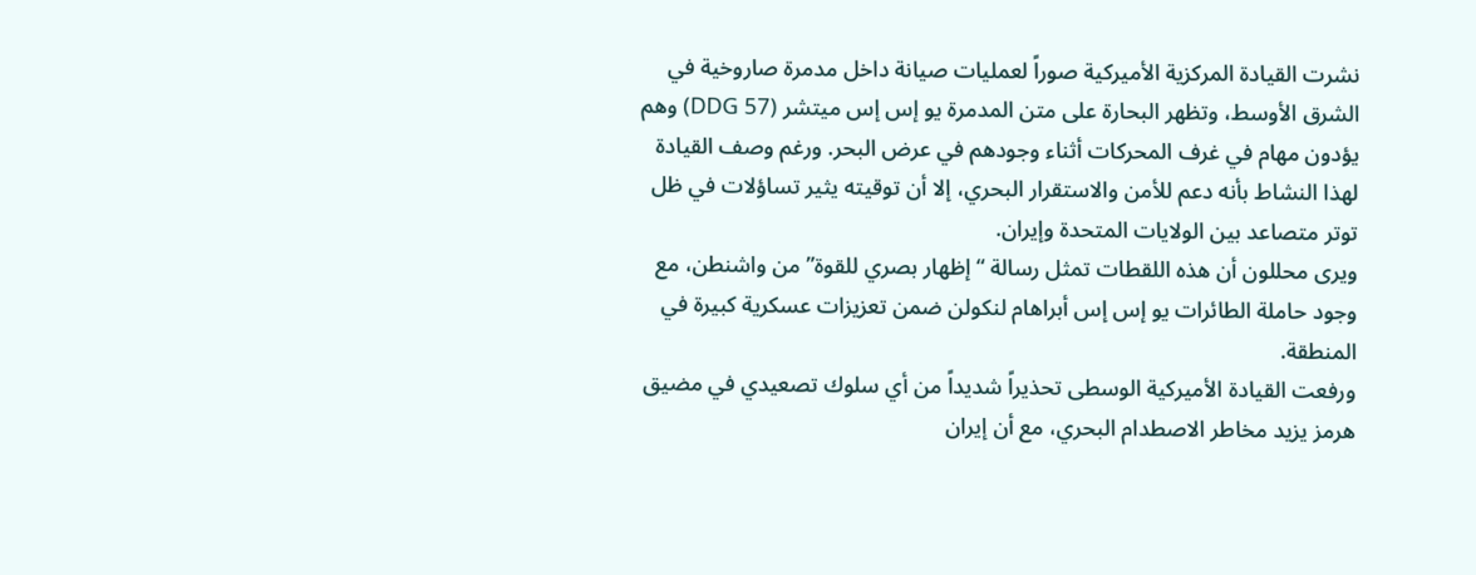نشرت القيادة المركزية الأميركية صوراً لعمليات صيانة داخل مدمرة صاروخية في الشرق الأوسط، وتظهر البحارة على متن المدمرة يو إس إس ميتشر (DDG 57) وهم يؤدون مهام في غرف المحركات أثناء وجودهم في عرض البحر. ورغم وصف القيادة لهذا النشاط بأنه دعم للأمن والاستقرار البحري، إلا أن توقيته يثير تساؤلات في ظل توتر متصاعد بين الولايات المتحدة وإيران.
ويرى محللون أن هذه اللقطات تمثل رسالة “إظهار بصري للقوة” من واشنطن، مع وجود حاملة الطائرات يو إس إس أبراهام لنكولن ضمن تعزيزات عسكرية كبيرة في المنطقة.
ورفعت القيادة الأميركية الوسطى تحذيراً شديداً من أي سلوك تصعيدي في مضيق هرمز يزيد مخاطر الاصطدام البحري، مع أن إيران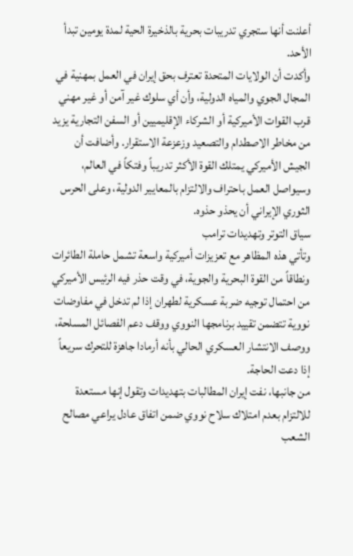أعلنت أنها ستجري تدريبات بحرية بالذخيرة الحية لمدة يومين تبدأ الأحد.
وأكدت أن الولايات المتحدة تعترف بحق إيران في العمل بمهنية في المجال الجوي والمياه الدولية، وأن أي سلوك غير آمن أو غير مهني قرب القوات الأميركية أو الشركاء الإقليميين أو السفن التجارية يزيد من مخاطر الاصطدام والتصعيد وزعزعة الاستقرار. وأضافت أن الجيش الأميركي يمتلك القوة الأكثر تدريباً وفتكاً في العالم، وسيواصل العمل باحتراف والالتزام بالمعايير الدولية، وعلى الحرس الثوري الإيراني أن يحذو حذوه.
سياق التوتر وتهديدات ترامب
وتأتي هذه المظاهر مع تعزيزات أميركية واسعة تشمل حاملة الطائرات ونطاقاً من القوة البحرية والجوية، في وقت حذر فيه الرئيس الأميركي من احتمال توجيه ضربة عسكرية لطهران إذا لم تدخل في مفاوضات نووية تتضمن تقييد برنامجها النووي ووقف دعم الفصائل المسلحة، ووصف الانتشار العسكري الحالي بأنه أرمادا جاهزة للتحرك سريعاً إذا دعت الحاجة.
من جانبها، نفت إيران المطالبات بتهديدات وتقول إنها مستعدة للالتزام بعدم امتلاك سلاح نووي ضمن اتفاق عادل يراعي مصالح الشعب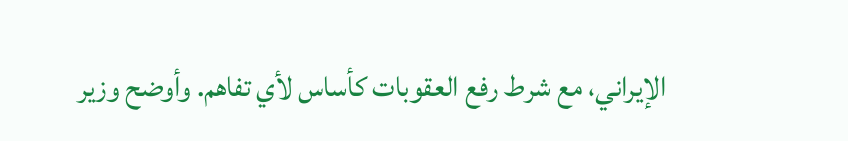الإيراني، مع شرط رفع العقوبات كأساس لأي تفاهم. وأوضح وزير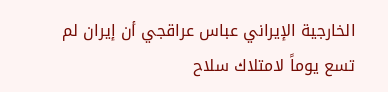الخارجية الإيراني عباس عراقجي أن إيران لم تسع يوماً لامتلاك سلاح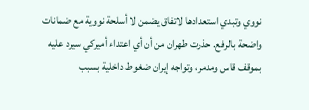نووي وتبدي استعدادها لاتفاق يضمن لا أسلحة نووية مع ضمانات واضحة بالرفع. حذرت طهران من أن أي اعتداء أميركي سيرد عليه بموقف قاس ومدمر، وتواجه إيران ضغوط داخلية بسبب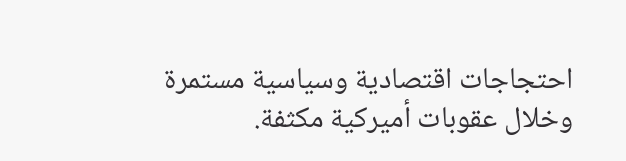احتجاجات اقتصادية وسياسية مستمرة وخلال عقوبات أميركية مكثفة.